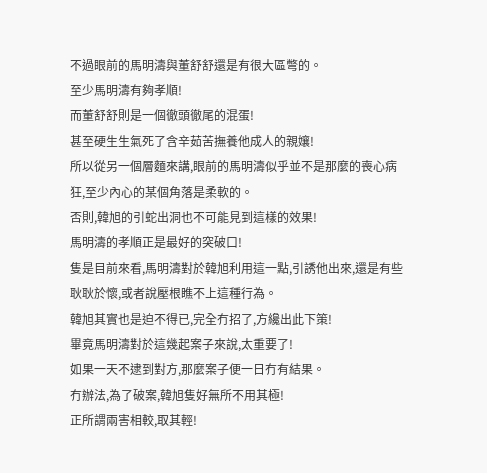不過眼前的馬明濤與董舒舒還是有很大區彆的。
至少馬明濤有夠孝順!
而董舒舒則是一個徹頭徹尾的混蛋!
甚至硬生生氣死了含辛茹苦撫養他成人的親孃!
所以從另一個層麵來講,眼前的馬明濤似乎並不是那麼的喪心病狂,至少內心的某個角落是柔軟的。
否則,韓旭的引蛇出洞也不可能見到這樣的效果!
馬明濤的孝順正是最好的突破口!
隻是目前來看,馬明濤對於韓旭利用這一點,引誘他出來,還是有些耿耿於懷,或者說壓根瞧不上這種行為。
韓旭其實也是迫不得已,完全冇招了,方纔出此下策!
畢竟馬明濤對於這幾起案子來說,太重要了!
如果一天不逮到對方,那麼案子便一日冇有結果。
冇辦法,為了破案,韓旭隻好無所不用其極!
正所謂兩害相較,取其輕!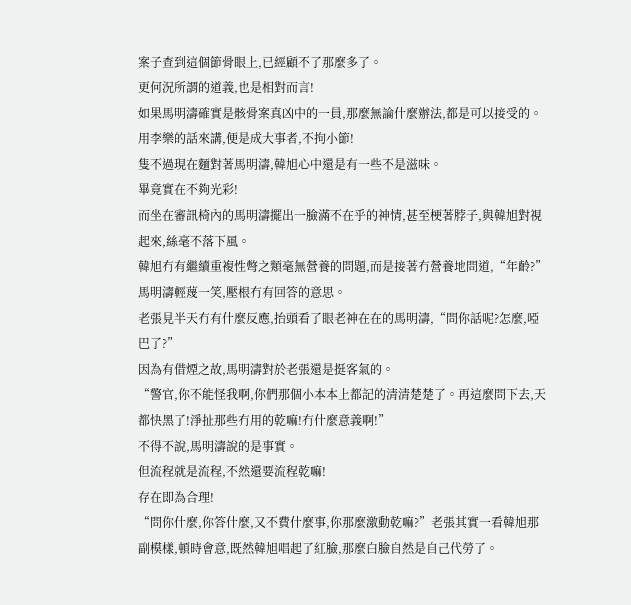案子查到這個節骨眼上,已經顧不了那麼多了。
更何況所謂的道義,也是相對而言!
如果馬明濤確實是骸骨案真凶中的一員,那麼無論什麼辦法,都是可以接受的。
用李樂的話來講,便是成大事者,不拘小節!
隻不過現在麵對著馬明濤,韓旭心中還是有一些不是滋味。
畢竟實在不夠光彩!
而坐在審訊椅內的馬明濤擺出一臉滿不在乎的神情,甚至梗著脖子,與韓旭對視起來,絲毫不落下風。
韓旭冇有繼續重複性彆之類毫無營養的問題,而是接著冇營養地問道,“年齡?”
馬明濤輕蔑一笑,壓根冇有回答的意思。
老張見半天冇有什麼反應,抬頭看了眼老神在在的馬明濤,“問你話呢?怎麼,啞巴了?”
因為有借煙之故,馬明濤對於老張還是挺客氣的。
“警官,你不能怪我啊,你們那個小本本上都記的清清楚楚了。再這麼問下去,天都快黑了!淨扯那些冇用的乾嘛!冇什麼意義啊!”
不得不說,馬明濤說的是事實。
但流程就是流程,不然還要流程乾嘛!
存在即為合理!
“問你什麼,你答什麼,又不費什麼事,你那麼激動乾嘛?”老張其實一看韓旭那副模樣,頓時會意,既然韓旭唱起了紅臉,那麼白臉自然是自己代勞了。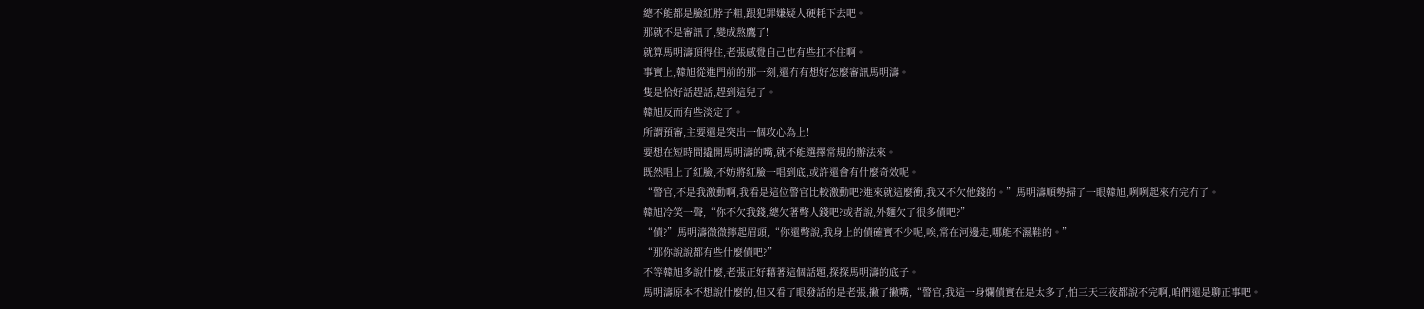總不能都是臉紅脖子粗,跟犯罪嫌疑人硬耗下去吧。
那就不是審訊了,變成熬鷹了!
就算馬明濤頂得住,老張感覺自己也有些扛不住啊。
事實上,韓旭從進門前的那一刻,還冇有想好怎麼審訊馬明濤。
隻是恰好話趕話,趕到這兒了。
韓旭反而有些淡定了。
所謂預審,主要還是突出一個攻心為上!
要想在短時間撬開馬明濤的嘴,就不能選擇常規的辦法來。
既然唱上了紅臉,不妨將紅臉一唱到底,或許還會有什麼奇效呢。
“警官,不是我激動啊,我看是這位警官比較激動吧?進來就這麼衝,我又不欠他錢的。”馬明濤順勢掃了一眼韓旭,咧咧起來冇完冇了。
韓旭冷笑一聲,“你不欠我錢,總欠著彆人錢吧?或者說,外麵欠了很多債吧?”
“債?”馬明濤微微擰起眉頭,“你還彆說,我身上的債確實不少呢,唉,常在河邊走,哪能不濕鞋的。”
“那你說說都有些什麼債吧?”
不等韓旭多說什麼,老張正好藉著這個話題,探探馬明濤的底子。
馬明濤原本不想說什麼的,但又看了眼發話的是老張,撇了撇嘴,“警官,我這一身爛債實在是太多了,怕三天三夜都說不完啊,咱們還是聊正事吧。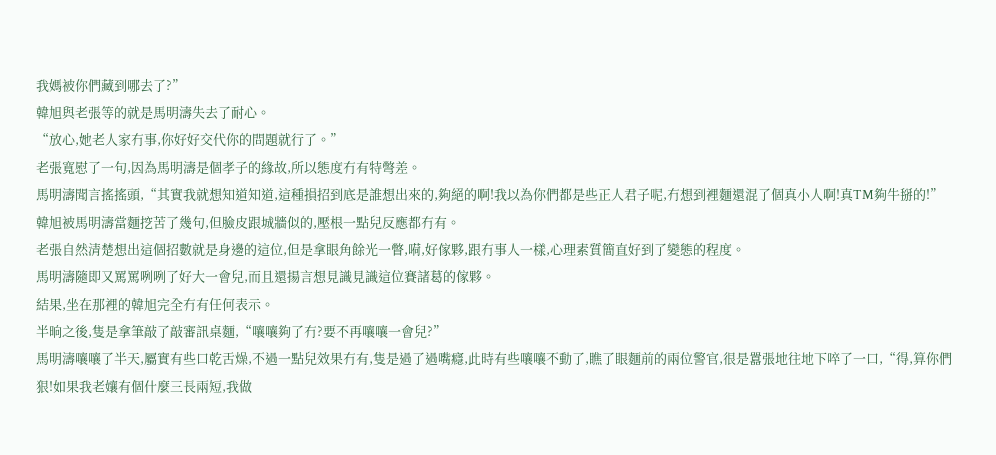我媽被你們藏到哪去了?”
韓旭與老張等的就是馬明濤失去了耐心。
“放心,她老人家冇事,你好好交代你的問題就行了。”
老張寬慰了一句,因為馬明濤是個孝子的緣故,所以態度冇有特彆差。
馬明濤聞言搖搖頭,“其實我就想知道知道,這種損招到底是誰想出來的,夠絕的啊!我以為你們都是些正人君子呢,冇想到裡麵還混了個真小人啊!真TM夠牛掰的!”
韓旭被馬明濤當麵挖苦了幾句,但臉皮跟城牆似的,壓根一點兒反應都冇有。
老張自然清楚想出這個招數就是身邊的這位,但是拿眼角餘光一瞥,嗬,好傢夥,跟冇事人一樣,心理素質簡直好到了變態的程度。
馬明濤隨即又罵罵咧咧了好大一會兒,而且還揚言想見識見識這位賽諸葛的傢夥。
結果,坐在那裡的韓旭完全冇有任何表示。
半晌之後,隻是拿筆敲了敲審訊桌麵,“嚷嚷夠了冇?要不再嚷嚷一會兒?”
馬明濤嚷嚷了半天,屬實有些口乾舌燥,不過一點兒效果冇有,隻是過了過嘴癮,此時有些嚷嚷不動了,瞧了眼麵前的兩位警官,很是囂張地往地下啐了一口,“得,算你們狠!如果我老孃有個什麼三長兩短,我做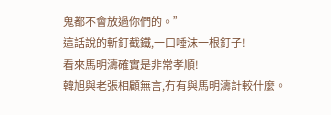鬼都不會放過你們的。”
這話說的斬釘截鐵,一口唾沫一根釘子!
看來馬明濤確實是非常孝順!
韓旭與老張相顧無言,冇有與馬明濤計較什麼。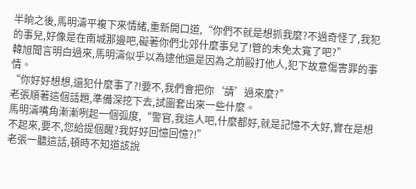半晌之後,馬明濤平複下來情緒,重新開口道,“你們不就是想抓我麼?不過奇怪了,我犯的事兒,好像是在南城那邊吧,礙著你們北郊什麼事兒了!管的未免太寬了吧?”
韓旭聞言明白過來,馬明濤似乎以為逮他還是因為之前毆打他人,犯下故意傷害罪的事情。
“你好好想想,還犯什麼事了?!要不,我們會把你‘請’過來麼?”
老張順著這個話題,準備深挖下去,試圖套出來一些什麼。
馬明濤嘴角漸漸咧起一個弧度,“警官,我這人吧,什麼都好,就是記憶不大好,實在是想不起來,要不,您給提個醒?我好好回憶回憶?!”
老張一聽這話,頓時不知道該說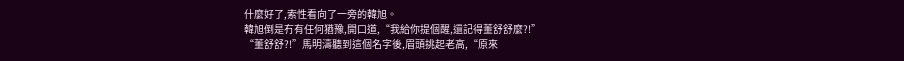什麼好了,索性看向了一旁的韓旭。
韓旭倒是冇有任何猶豫,開口道,“我給你提個醒,還記得董舒舒麼?!”
“董舒舒?!”馬明濤聽到這個名字後,眉頭挑起老高,“原來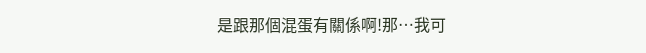是跟那個混蛋有關係啊!那…我可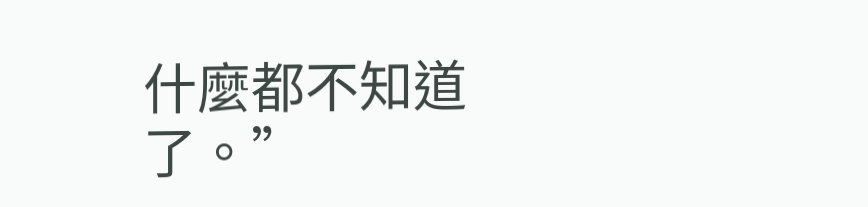什麼都不知道了。”